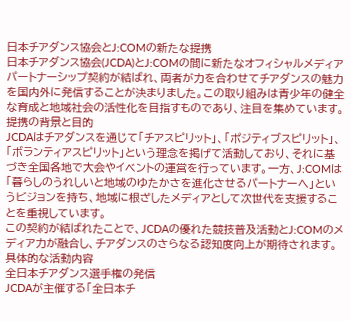日本チアダンス協会とJ:COMの新たな提携
日本チアダンス協会(JCDA)とJ:COMの間に新たなオフィシャルメディアパートナーシップ契約が結ばれ、両者が力を合わせてチアダンスの魅力を国内外に発信することが決まりました。この取り組みは青少年の健全な育成と地域社会の活性化を目指すものであり、注目を集めています。
提携の背景と目的
JCDAはチアダンスを通じて「チアスピリット」、「ポジティブスピリット」、「ボランティアスピリット」という理念を掲げて活動しており、それに基づき全国各地で大会やイベントの運営を行っています。一方、J:COMは「暮らしのうれしいと地域のゆたかさを進化させるパートナーへ」というビジョンを持ち、地域に根ざしたメディアとして次世代を支援することを重視しています。
この契約が結ばれたことで、JCDAの優れた競技普及活動とJ:COMのメディア力が融合し、チアダンスのさらなる認知度向上が期待されます。
具体的な活動内容
全日本チアダンス選手権の発信
JCDAが主催する「全日本チ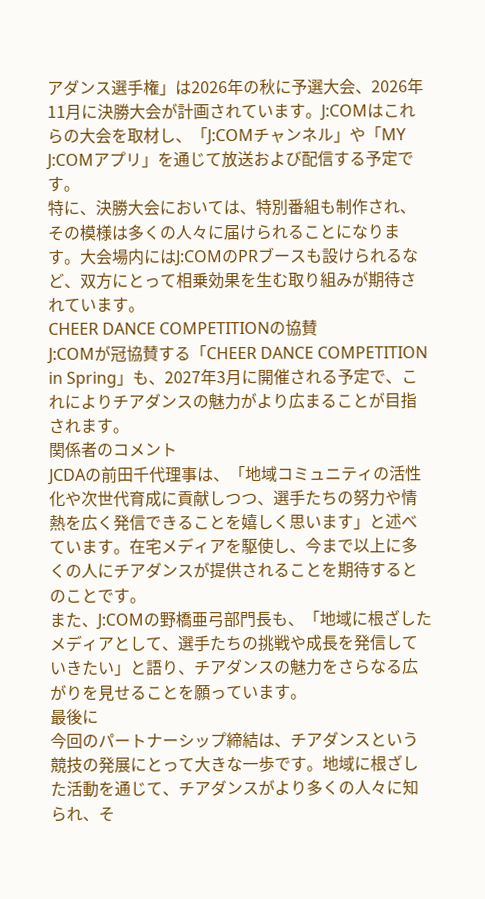アダンス選手権」は2026年の秋に予選大会、2026年11月に決勝大会が計画されています。J:COMはこれらの大会を取材し、「J:COMチャンネル」や「MY J:COMアプリ」を通じて放送および配信する予定です。
特に、決勝大会においては、特別番組も制作され、その模様は多くの人々に届けられることになります。大会場内にはJ:COMのPRブースも設けられるなど、双方にとって相乗効果を生む取り組みが期待されています。
CHEER DANCE COMPETITIONの協賛
J:COMが冠協賛する「CHEER DANCE COMPETITION in Spring」も、2027年3月に開催される予定で、これによりチアダンスの魅力がより広まることが目指されます。
関係者のコメント
JCDAの前田千代理事は、「地域コミュニティの活性化や次世代育成に貢献しつつ、選手たちの努力や情熱を広く発信できることを嬉しく思います」と述べています。在宅メディアを駆使し、今まで以上に多くの人にチアダンスが提供されることを期待するとのことです。
また、J:COMの野橋亜弓部門長も、「地域に根ざしたメディアとして、選手たちの挑戦や成長を発信していきたい」と語り、チアダンスの魅力をさらなる広がりを見せることを願っています。
最後に
今回のパートナーシップ締結は、チアダンスという競技の発展にとって大きな一歩です。地域に根ざした活動を通じて、チアダンスがより多くの人々に知られ、そ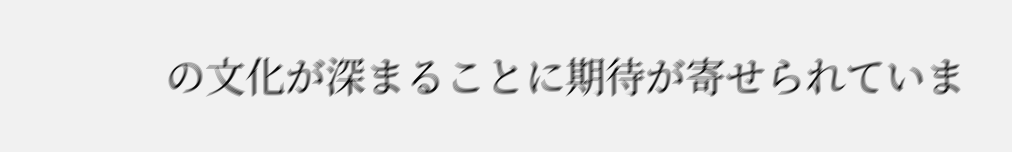の文化が深まることに期待が寄せられていま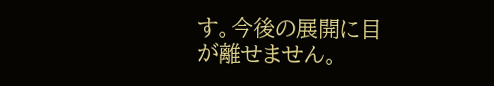す。今後の展開に目が離せません。